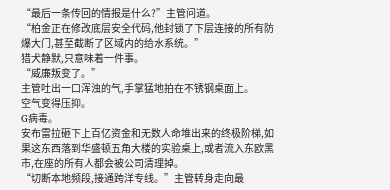“最后一条传回的情报是什么?”主管问道。
“柏金正在修改底层安全代码,他封锁了下层连接的所有防爆大门,甚至截断了区域内的给水系统。”
猎犬静默,只意味着一件事。
“威廉叛变了。”
主管吐出一口浑浊的气,手掌猛地拍在不锈钢桌面上。
空气变得压抑。
G病毒。
安布雷拉砸下上百亿资金和无数人命堆出来的终极阶梯,如果这东西落到华盛顿五角大楼的实验桌上,或者流入东欧黑市,在座的所有人都会被公司清理掉。
“切断本地频段,接通跨洋专线。”主管转身走向最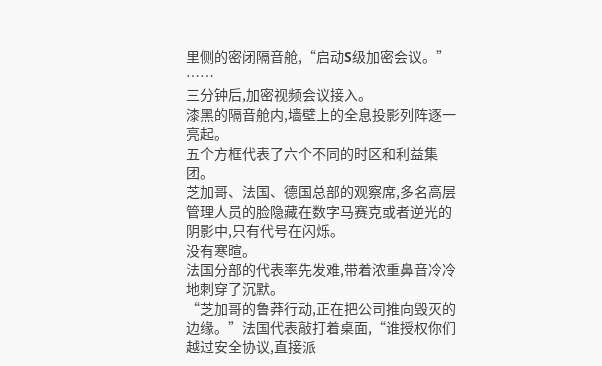里侧的密闭隔音舱,“启动S级加密会议。”
……
三分钟后,加密视频会议接入。
漆黑的隔音舱内,墙壁上的全息投影列阵逐一亮起。
五个方框代表了六个不同的时区和利益集团。
芝加哥、法国、德国总部的观察席,多名高层管理人员的脸隐藏在数字马赛克或者逆光的阴影中,只有代号在闪烁。
没有寒暄。
法国分部的代表率先发难,带着浓重鼻音冷冷地刺穿了沉默。
“芝加哥的鲁莽行动,正在把公司推向毁灭的边缘。”法国代表敲打着桌面,“谁授权你们越过安全协议,直接派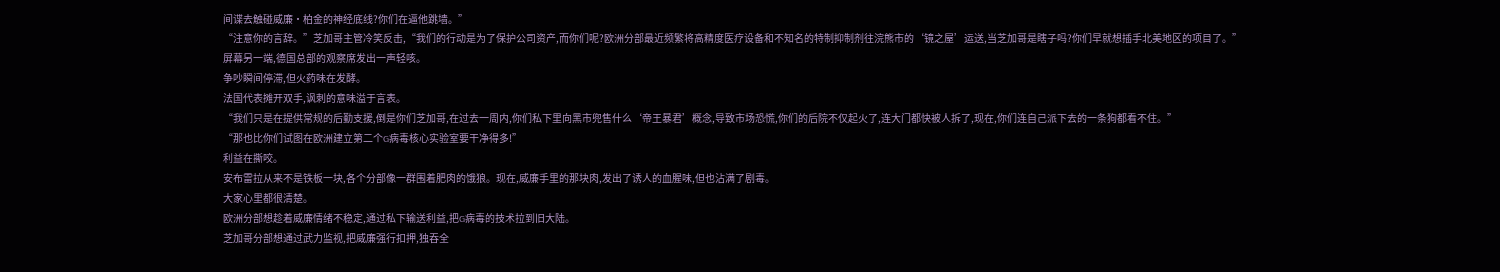间谍去触碰威廉·柏金的神经底线?你们在逼他跳墙。”
“注意你的言辞。”芝加哥主管冷笑反击,“我们的行动是为了保护公司资产,而你们呢?欧洲分部最近频繁将高精度医疗设备和不知名的特制抑制剂往浣熊市的‘镜之屋’运送,当芝加哥是瞎子吗?你们早就想插手北美地区的项目了。”
屏幕另一端,德国总部的观察席发出一声轻咳。
争吵瞬间停滞,但火药味在发酵。
法国代表摊开双手,讽刺的意味溢于言表。
“我们只是在提供常规的后勤支援,倒是你们芝加哥,在过去一周内,你们私下里向黑市兜售什么‘帝王暴君’概念,导致市场恐慌,你们的后院不仅起火了,连大门都快被人拆了,现在,你们连自己派下去的一条狗都看不住。”
“那也比你们试图在欧洲建立第二个G病毒核心实验室要干净得多!”
利益在撕咬。
安布雷拉从来不是铁板一块,各个分部像一群围着肥肉的饿狼。现在,威廉手里的那块肉,发出了诱人的血腥味,但也沾满了剧毒。
大家心里都很清楚。
欧洲分部想趁着威廉情绪不稳定,通过私下输送利益,把G病毒的技术拉到旧大陆。
芝加哥分部想通过武力监视,把威廉强行扣押,独吞全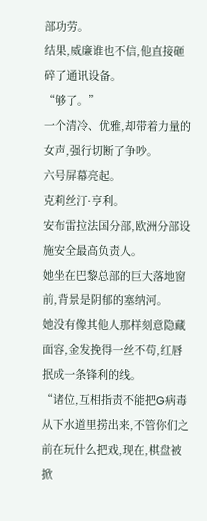部功劳。
结果,威廉谁也不信,他直接砸碎了通讯设备。
“够了。”
一个清冷、优雅,却带着力量的女声,强行切断了争吵。
六号屏幕亮起。
克莉丝汀·亨利。
安布雷拉法国分部,欧洲分部设施安全最高负责人。
她坐在巴黎总部的巨大落地窗前,背景是阴郁的塞纳河。
她没有像其他人那样刻意隐藏面容,金发挽得一丝不苟,红唇抿成一条锋利的线。
“诸位,互相指责不能把G病毒从下水道里捞出来,不管你们之前在玩什么把戏,现在,棋盘被掀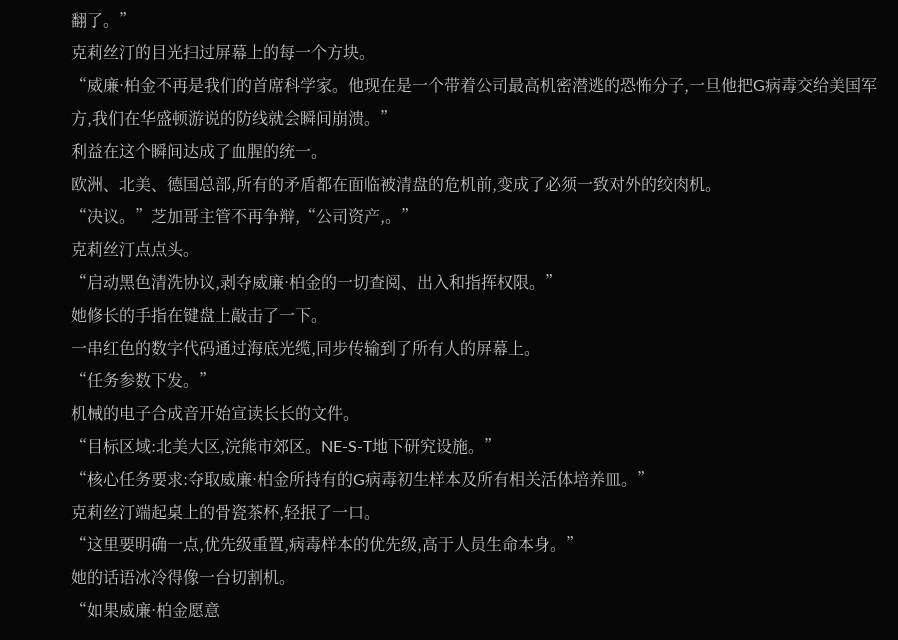翻了。”
克莉丝汀的目光扫过屏幕上的每一个方块。
“威廉·柏金不再是我们的首席科学家。他现在是一个带着公司最高机密潜逃的恐怖分子,一旦他把G病毒交给美国军方,我们在华盛顿游说的防线就会瞬间崩溃。”
利益在这个瞬间达成了血腥的统一。
欧洲、北美、德国总部,所有的矛盾都在面临被清盘的危机前,变成了必须一致对外的绞肉机。
“决议。”芝加哥主管不再争辩,“公司资产,。”
克莉丝汀点点头。
“启动黑色清洗协议,剥夺威廉·柏金的一切查阅、出入和指挥权限。”
她修长的手指在键盘上敲击了一下。
一串红色的数字代码通过海底光缆,同步传输到了所有人的屏幕上。
“任务参数下发。”
机械的电子合成音开始宣读长长的文件。
“目标区域:北美大区,浣熊市郊区。NE-S-T地下研究设施。”
“核心任务要求:夺取威廉·柏金所持有的G病毒初生样本及所有相关活体培养皿。”
克莉丝汀端起桌上的骨瓷茶杯,轻抿了一口。
“这里要明确一点,优先级重置,病毒样本的优先级,高于人员生命本身。”
她的话语冰冷得像一台切割机。
“如果威廉·柏金愿意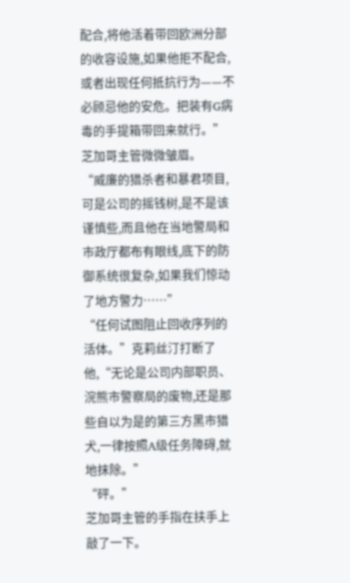配合,将他活着带回欧洲分部的收容设施,如果他拒不配合,或者出现任何抵抗行为——不必顾忌他的安危。把装有G病毒的手提箱带回来就行。”
芝加哥主管微微皱眉。
“威廉的猎杀者和暴君项目,可是公司的摇钱树,是不是该谨慎些,而且他在当地警局和市政厅都布有眼线,底下的防御系统很复杂,如果我们惊动了地方警力……”
“任何试图阻止回收序列的活体。”克莉丝汀打断了他,“无论是公司内部职员、浣熊市警察局的废物,还是那些自以为是的第三方黑市猎犬,一律按照A级任务障碍,就地抹除。”
“砰。”
芝加哥主管的手指在扶手上敲了一下。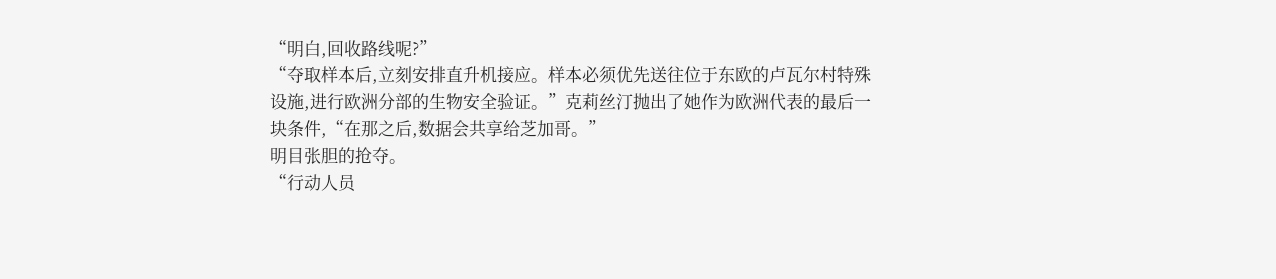“明白,回收路线呢?”
“夺取样本后,立刻安排直升机接应。样本必须优先送往位于东欧的卢瓦尔村特殊设施,进行欧洲分部的生物安全验证。”克莉丝汀抛出了她作为欧洲代表的最后一块条件,“在那之后,数据会共享给芝加哥。”
明目张胆的抢夺。
“行动人员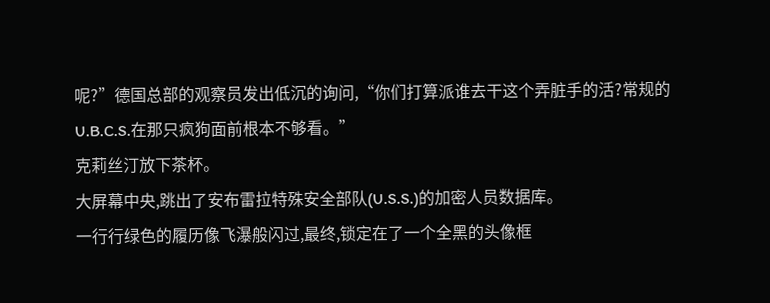呢?”德国总部的观察员发出低沉的询问,“你们打算派谁去干这个弄脏手的活?常规的U.B.C.S.在那只疯狗面前根本不够看。”
克莉丝汀放下茶杯。
大屏幕中央,跳出了安布雷拉特殊安全部队(U.S.S.)的加密人员数据库。
一行行绿色的履历像飞瀑般闪过,最终,锁定在了一个全黑的头像框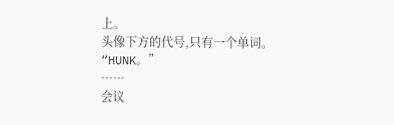上。
头像下方的代号,只有一个单词。
“HUNK。”
……
会议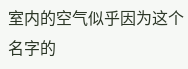室内的空气似乎因为这个名字的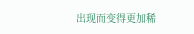出现而变得更加稀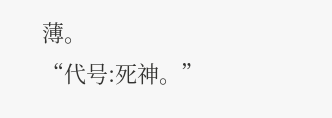薄。
“代号:死神。”